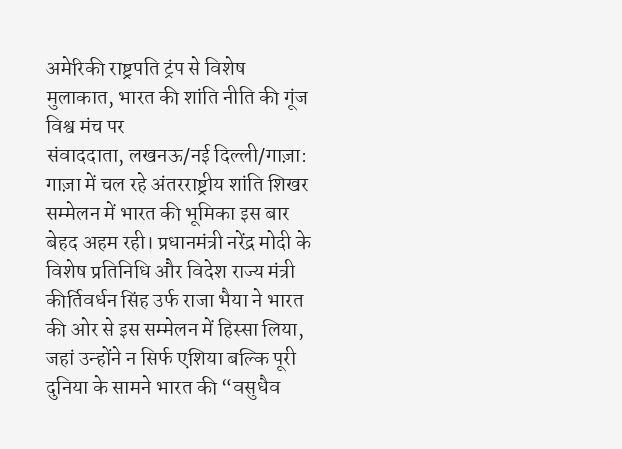अमेरिकी राष्ट्रपति ट्रंप से विशेष मुलाकात, भारत की शांति नीति की गूंज विश्व मंच पर
संवाददाता, लखनऊ/नई दिल्ली/गाज़ा:
गाज़ा में चल रहे अंतरराष्ट्रीय शांति शिखर सम्मेलन में भारत की भूमिका इस बार बेहद अहम रही। प्रधानमंत्री नरेंद्र मोदी के विशेष प्रतिनिधि और विदेश राज्य मंत्री कीर्तिवर्धन सिंह उर्फ राजा भैया ने भारत की ओर से इस सम्मेलन में हिस्सा लिया, जहां उन्होंने न सिर्फ एशिया बल्कि पूरी दुनिया के सामने भारत की “वसुधैव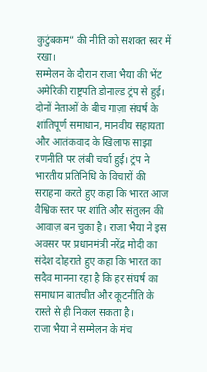कुटुंबकम” की नीति को सशक्त स्वर में रखा।
सम्मेलन के दौरान राजा भैया की भेंट अमेरिकी राष्ट्रपति डोनाल्ड ट्रंप से हुई। दोनों नेताओं के बीच गाज़ा संघर्ष के शांतिपूर्ण समाधान, मानवीय सहायता और आतंकवाद के खिलाफ साझा रणनीति पर लंबी चर्चा हुई। ट्रंप ने भारतीय प्रतिनिधि के विचारों की सराहना करते हुए कहा कि भारत आज वैश्विक स्तर पर शांति और संतुलन की आवाज़ बन चुका है। राजा भैया ने इस अवसर पर प्रधानमंत्री नरेंद्र मोदी का संदेश दोहराते हुए कहा कि भारत का सदैव मानना रहा है कि हर संघर्ष का समाधान बातचीत और कूटनीति के रास्ते से ही निकल सकता है।
राजा भैया ने सम्मेलन के मंच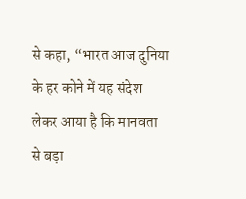से कहा, “भारत आज दुनिया के हर कोने में यह संदेश लेकर आया है कि मानवता से बड़ा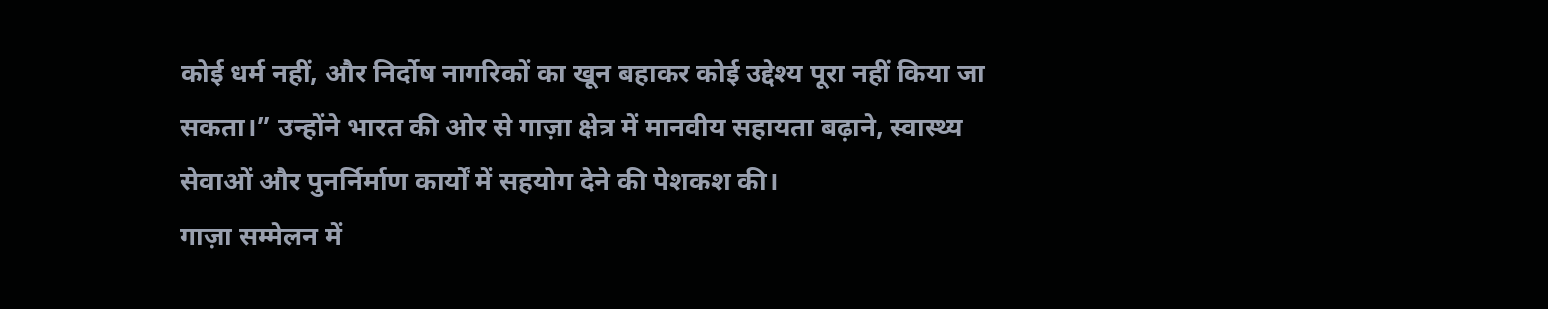कोई धर्म नहीं, और निर्दोष नागरिकों का खून बहाकर कोई उद्देश्य पूरा नहीं किया जा सकता।” उन्होंने भारत की ओर से गाज़ा क्षेत्र में मानवीय सहायता बढ़ाने, स्वास्थ्य सेवाओं और पुनर्निर्माण कार्यों में सहयोग देने की पेशकश की।
गाज़ा सम्मेलन में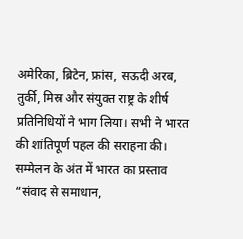अमेरिका, ब्रिटेन, फ्रांस, सऊदी अरब, तुर्की, मिस्र और संयुक्त राष्ट्र के शीर्ष प्रतिनिधियों ने भाग लिया। सभी ने भारत की शांतिपूर्ण पहल की सराहना की। सम्मेलन के अंत में भारत का प्रस्ताव “संवाद से समाधान,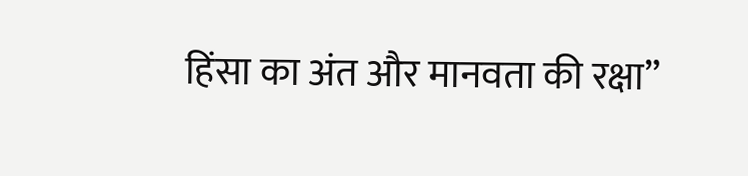हिंसा का अंत और मानवता की रक्षा”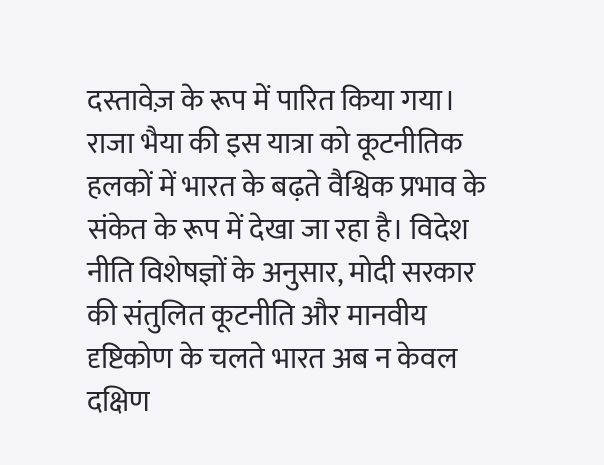दस्तावेज़ के रूप में पारित किया गया।
राजा भैया की इस यात्रा को कूटनीतिक हलकों में भारत के बढ़ते वैश्विक प्रभाव के संकेत के रूप में देखा जा रहा है। विदेश नीति विशेषज्ञों के अनुसार, मोदी सरकार की संतुलित कूटनीति और मानवीय दृष्टिकोण के चलते भारत अब न केवल दक्षिण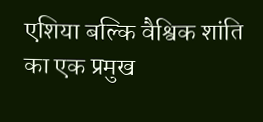एशिया बल्कि वैश्विक शांति का एक प्रमुख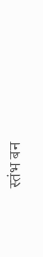स्तंभ बन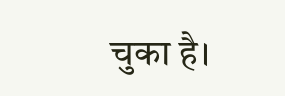चुका है।